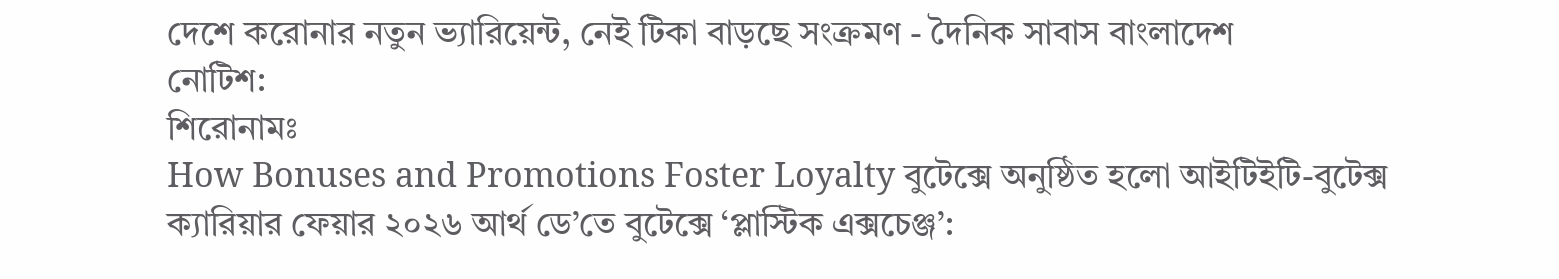দেশে করোনার নতুন ভ্যারিয়েন্ট, নেই টিকা বাড়ছে সংক্রমণ - দৈনিক সাবাস বাংলাদেশ
নোটিশ:
শিরোনামঃ
How Bonuses and Promotions Foster Loyalty বুটেক্সে অনুষ্ঠিত হলো আইটিইটি-বুটেক্স ক্যারিয়ার ফেয়ার ২০২৬ আর্থ ডে’তে বুটেক্সে ‘প্লাস্টিক এক্সচেঞ্জ’: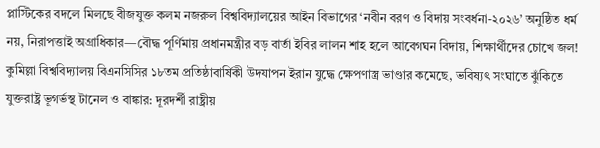প্লাস্টিকের বদলে মিলছে বীজযুক্ত কলম নজরুল বিশ্ববিদ্যালয়ের আইন বিভাগের ‘নবীন বরণ ও বিদায় সংবর্ধনা-২০২৬’ অনুষ্ঠিত ধর্ম নয়, নিরাপত্তাই অগ্রাধিকার—বৌদ্ধ পূর্ণিমায় প্রধানমন্ত্রীর বড় বার্তা ইবির লালন শাহ হলে আবেগঘন বিদায়, শিক্ষার্থীদের চোখে জল! কুমিল্লা বিশ্ববিদ্যালয় বিএনসিসির ১৮তম প্রতিষ্ঠাবার্ষিকী উদযাপন ইরান যুদ্ধে ক্ষেপণাস্ত্র ভাণ্ডার কমেছে, ভবিষ্যৎ সংঘাতে ঝুঁকিতে যুক্তরাষ্ট্র ভূগর্ভস্থ টানেল ও বাঙ্কার: দূরদর্শী রাষ্ট্রীয়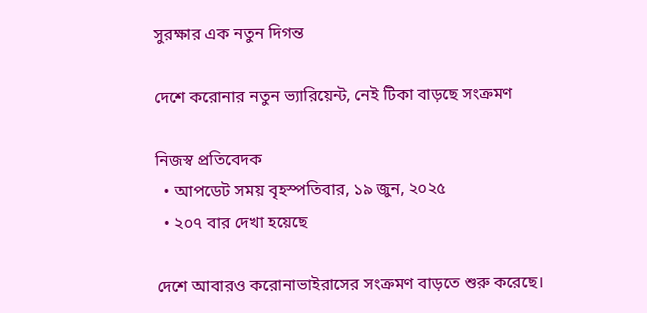সুরক্ষার এক নতুন দিগন্ত

দেশে করোনার নতুন ভ্যারিয়েন্ট, নেই টিকা বাড়ছে সংক্রমণ

নিজস্ব প্রতিবেদক
  • আপডেট সময় বৃহস্পতিবার, ১৯ জুন, ২০২৫
  • ২০৭ বার দেখা হয়েছে

দেশে আবারও করোনাভাইরাসের সংক্রমণ বাড়তে শুরু করেছে।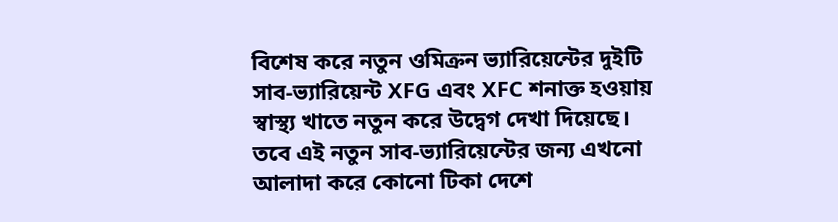বিশেষ করে নতুন ওমিক্রন ভ্যারিয়েন্টের দুইটি সাব-ভ্যারিয়েন্ট XFG এবং XFC শনাক্ত হওয়ায় স্বাস্থ্য খাতে নতুন করে উদ্বেগ দেখা দিয়েছে। তবে এই নতুন সাব-ভ্যারিয়েন্টের জন্য এখনো আলাদা করে কোনো টিকা দেশে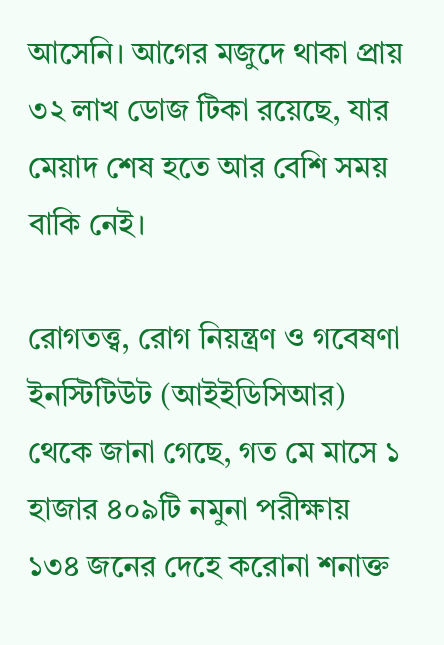আসেনি। আগের মজুদে থাকা প্রায় ৩২ লাখ ডোজ টিকা রয়েছে, যার মেয়াদ শেষ হতে আর বেশি সময় বাকি নেই।

রোগতত্ত্ব, রোগ নিয়ন্ত্রণ ও গবেষণা ইনস্টিটিউট (আইইডিসিআর) থেকে জানা গেছে, গত মে মাসে ১ হাজার ৪০৯টি নমুনা পরীক্ষায় ১৩৪ জনের দেহে করোনা শনাক্ত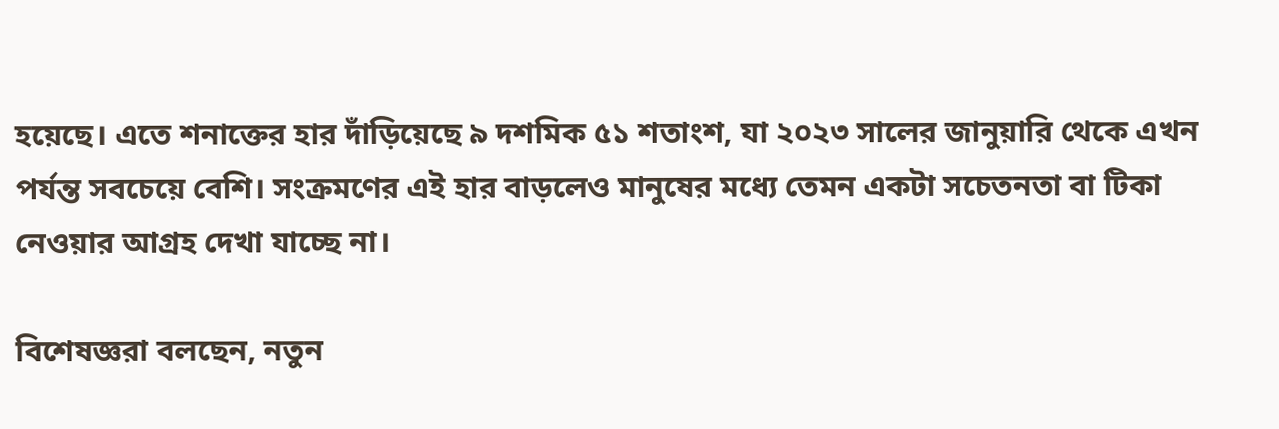হয়েছে। এতে শনাক্তের হার দাঁড়িয়েছে ৯ দশমিক ৫১ শতাংশ, যা ২০২৩ সালের জানুয়ারি থেকে এখন পর্যন্ত সবচেয়ে বেশি। সংক্রমণের এই হার বাড়লেও মানুষের মধ্যে তেমন একটা সচেতনতা বা টিকা নেওয়ার আগ্রহ দেখা যাচ্ছে না।

বিশেষজ্ঞরা বলছেন, নতুন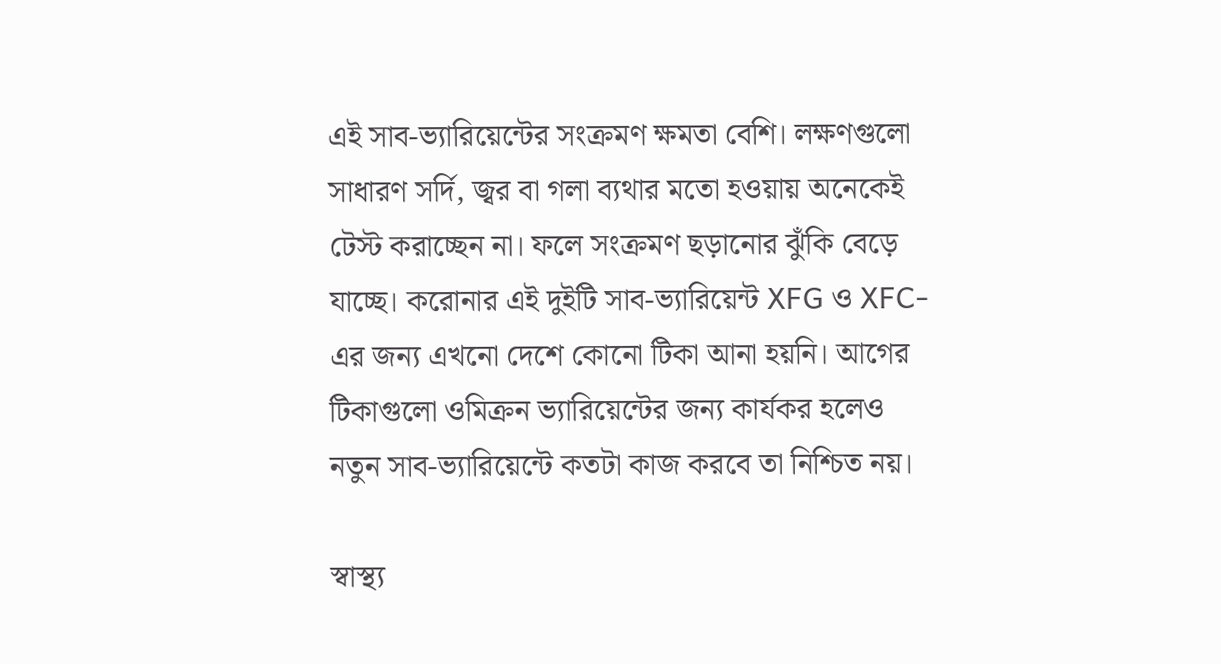এই সাব-ভ্যারিয়েন্টের সংক্রমণ ক্ষমতা বেশি। লক্ষণগুলো সাধারণ সর্দি, জ্বর বা গলা ব্যথার মতো হওয়ায় অনেকেই টেস্ট করাচ্ছেন না। ফলে সংক্রমণ ছড়ানোর ঝুঁকি বেড়ে যাচ্ছে। করোনার এই দুইটি সাব-ভ্যারিয়েন্ট XFG ও XFC-এর জন্য এখনো দেশে কোনো টিকা আনা হয়নি। আগের টিকাগুলো ওমিক্রন ভ্যারিয়েন্টের জন্য কার্যকর হলেও নতুন সাব-ভ্যারিয়েন্টে কতটা কাজ করবে তা নিশ্চিত নয়।

স্বাস্থ্য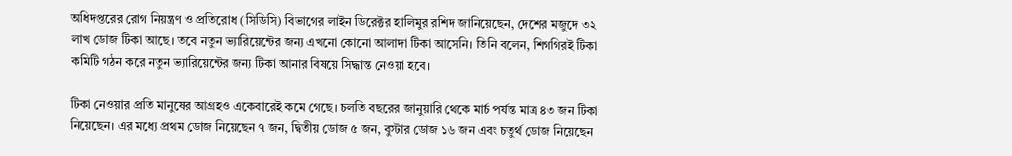অধিদপ্তরের রোগ নিয়ন্ত্রণ ও প্রতিরোধ (সিডিসি) বিভাগের লাইন ডিরেক্টর হালিমুর রশিদ জানিয়েছেন, দেশের মজুদে ৩২ লাখ ডোজ টিকা আছে। তবে নতুন ভ্যারিয়েন্টের জন্য এখনো কোনো আলাদা টিকা আসেনি। তিনি বলেন, শিগগিরই টিকা কমিটি গঠন করে নতুন ভ্যারিয়েন্টের জন্য টিকা আনার বিষয়ে সিদ্ধান্ত নেওয়া হবে।

টিকা নেওয়ার প্রতি মানুষের আগ্রহও একেবারেই কমে গেছে। চলতি বছরের জানুয়ারি থেকে মার্চ পর্যন্ত মাত্র ৪৩ জন টিকা নিয়েছেন। এর মধ্যে প্রথম ডোজ নিয়েছেন ৭ জন, দ্বিতীয় ডোজ ৫ জন, বুস্টার ডোজ ১৬ জন এবং চতুর্থ ডোজ নিয়েছেন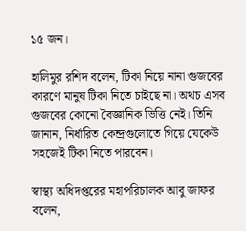১৫ জন।

হালিমুর রশিদ বলেন, টিকা নিয়ে নানা গুজবের কারণে মানুষ টিকা নিতে চাইছে না। অথচ এসব গুজবের কোনো বৈজ্ঞানিক ভিত্তি নেই। তিনি জানান, নির্ধারিত কেন্দ্রগুলোতে গিয়ে যেকেউ সহজেই টিকা নিতে পারবেন।

স্বাস্থ্য অধিদপ্তরের মহাপরিচালক আবু জাফর বলেন,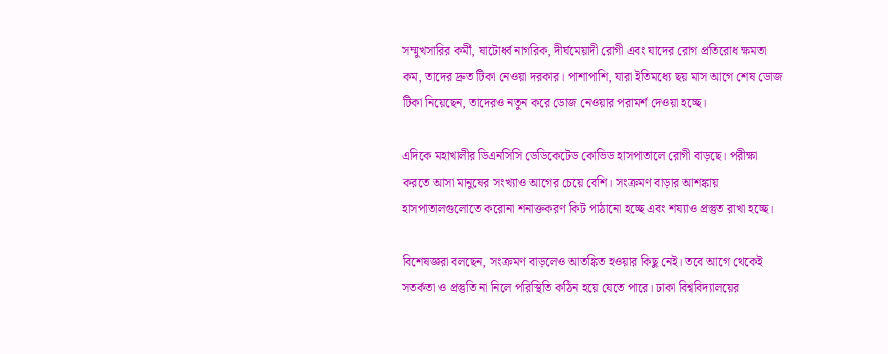সম্মুখসারির কর্মী, ষাটোর্ধ্ব নাগরিক, দীর্ঘমেয়াদী রোগী এবং যাদের রোগ প্রতিরোধ ক্ষমতা কম, তাদের দ্রুত টিকা নেওয়া দরকার। পাশাপাশি, যারা ইতিমধ্যে ছয় মাস আগে শেষ ডোজ টিকা নিয়েছেন, তাদেরও নতুন করে ডোজ নেওয়ার পরামর্শ দেওয়া হচ্ছে।

এদিকে মহাখালীর ডিএনসিসি ডেডিকেটেড কোভিড হাসপাতালে রোগী বাড়ছে। পরীক্ষা করতে আসা মানুষের সংখ্যাও আগের চেয়ে বেশি। সংক্রমণ বাড়ার আশঙ্কায় হাসপাতালগুলোতে করোনা শনাক্তকরণ কিট পাঠানো হচ্ছে এবং শয্যাও প্রস্তুত রাখা হচ্ছে।

বিশেষজ্ঞরা বলছেন, সংক্রমণ বাড়লেও আতঙ্কিত হওয়ার কিছু নেই। তবে আগে থেকেই সতর্কতা ও প্রস্তুতি না নিলে পরিস্থিতি কঠিন হয়ে যেতে পারে। ঢাকা বিশ্ববিদ্যালয়ের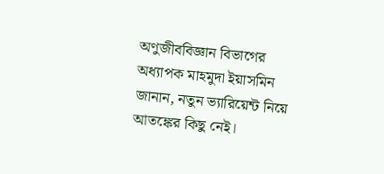অণুজীববিজ্ঞান বিভাগের অধ্যাপক মাহমুদা ইয়াসমিন জানান, নতুন ভ্যারিয়েন্ট নিয়ে আতঙ্কের কিছু নেই।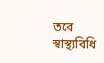তবে স্বাস্থ্যবিধি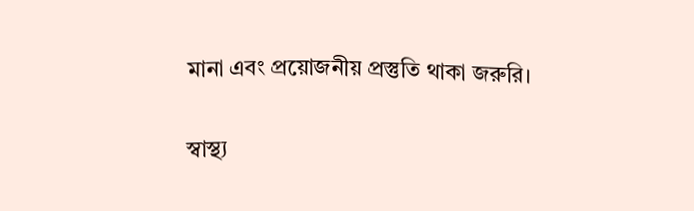মানা এবং প্রয়োজনীয় প্রস্তুতি থাকা জরুরি।

স্বাস্থ্য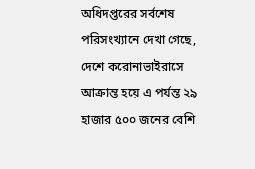অধিদপ্তরের সর্বশেষ পরিসংখ্যানে দেখা গেছে, দেশে করোনাভাইরাসে আক্রান্ত হয়ে এ পর্যন্ত ২৯ হাজার ৫০০ জনের বেশি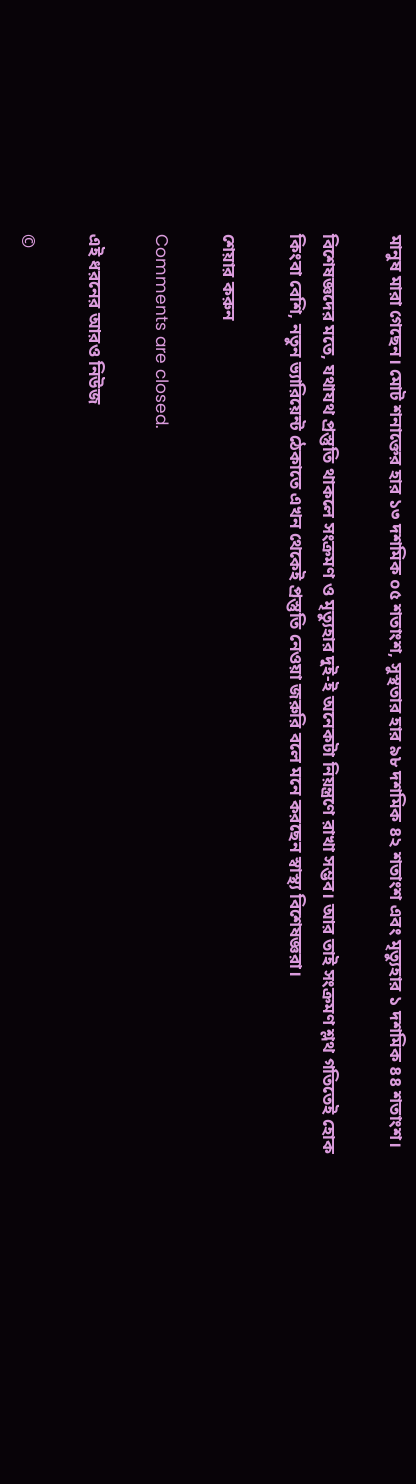মানুষ মারা গেছেন। মোট শনাক্তের হার ১৩ দশমিক ০৫ শতাংশ, সুস্থতার হার ৯৮ দশমিক ৪২ শতাংশ এবং মৃত্যুহার ১ দশমিক ৪৪ শতাংশ।

বিশেষজ্ঞদের মতে, যথাযথ প্রস্তুতি থাকলে সংক্রমণ ও মৃত্যুহার দুই-ই অনেকটা নিয়ন্ত্রণে রাখা সম্ভব। আর তাই সংক্রমণ শ্লথ গতিতেই হোক কিংবা বেশি, নতুন ভ্যারিয়েন্ট ঠেকাতে এখন থেকেই প্রস্তুতি নেওয়া জরুরি বলে মনে করছেন স্বাস্থ্য বিশেষজ্ঞরা।

শেয়ার করুন

Comments are closed.

এই ধরনের আরও নিউজ

©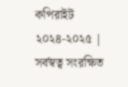কপিরাইট ২০২৪-২০২৫ | সর্বস্বত্ব সংরক্ষিত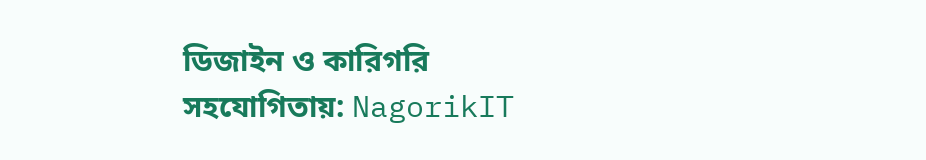ডিজাইন ও কারিগরি সহযোগিতায়: NagorikIT